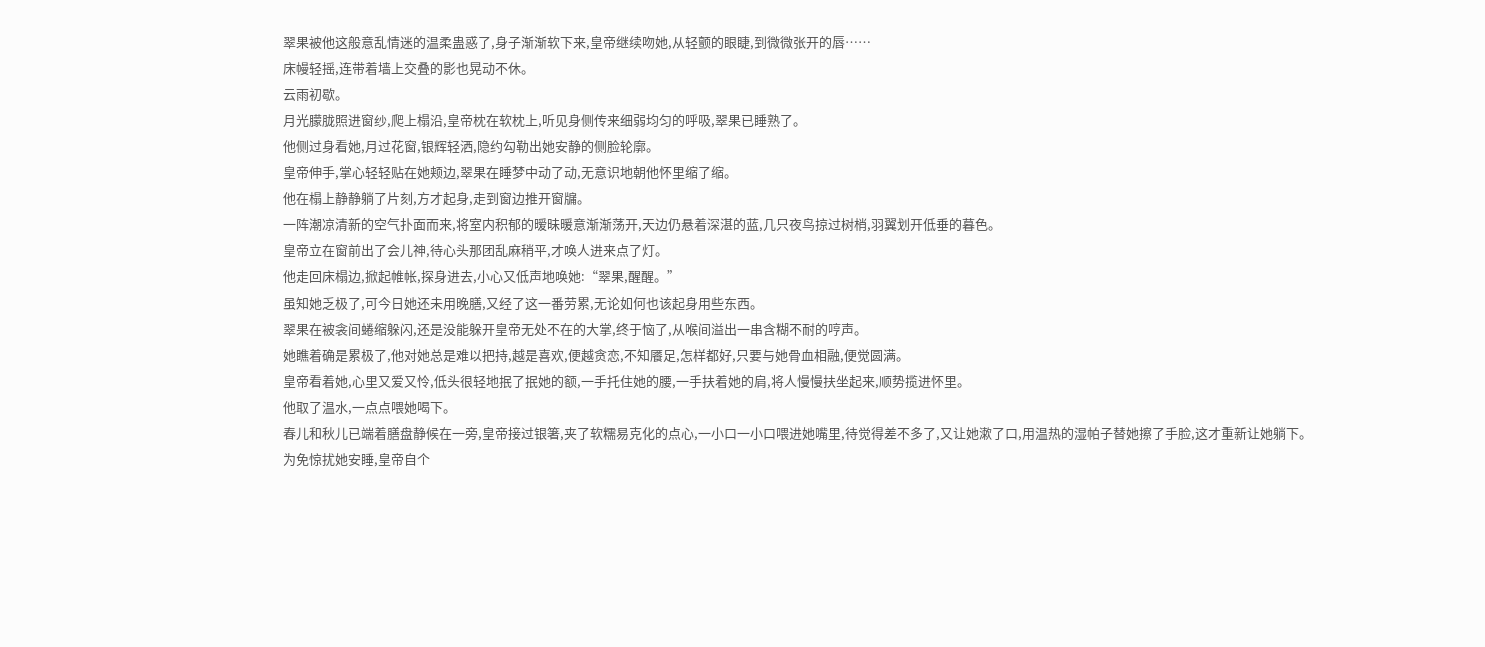翠果被他这般意乱情迷的温柔蛊惑了,身子渐渐软下来,皇帝继续吻她,从轻颤的眼睫,到微微张开的唇……
床幔轻摇,连带着墙上交叠的影也晃动不休。
云雨初歇。
月光朦胧照进窗纱,爬上榻沿,皇帝枕在软枕上,听见身侧传来细弱均匀的呼吸,翠果已睡熟了。
他侧过身看她,月过花窗,银辉轻洒,隐约勾勒出她安静的侧脸轮廓。
皇帝伸手,掌心轻轻贴在她颊边,翠果在睡梦中动了动,无意识地朝他怀里缩了缩。
他在榻上静静躺了片刻,方才起身,走到窗边推开窗牖。
一阵潮凉清新的空气扑面而来,将室内积郁的暧昧暖意渐渐荡开,天边仍悬着深湛的蓝,几只夜鸟掠过树梢,羽翼划开低垂的暮色。
皇帝立在窗前出了会儿神,待心头那团乱麻稍平,才唤人进来点了灯。
他走回床榻边,掀起帷帐,探身进去,小心又低声地唤她:“翠果,醒醒。”
虽知她乏极了,可今日她还未用晚膳,又经了这一番劳累,无论如何也该起身用些东西。
翠果在被衾间蜷缩躲闪,还是没能躲开皇帝无处不在的大掌,终于恼了,从喉间溢出一串含糊不耐的哼声。
她瞧着确是累极了,他对她总是难以把持,越是喜欢,便越贪恋,不知餍足,怎样都好,只要与她骨血相融,便觉圆满。
皇帝看着她,心里又爱又怜,低头很轻地抿了抿她的额,一手托住她的腰,一手扶着她的肩,将人慢慢扶坐起来,顺势揽进怀里。
他取了温水,一点点喂她喝下。
春儿和秋儿已端着膳盘静候在一旁,皇帝接过银箸,夹了软糯易克化的点心,一小口一小口喂进她嘴里,待觉得差不多了,又让她漱了口,用温热的湿帕子替她擦了手脸,这才重新让她躺下。
为免惊扰她安睡,皇帝自个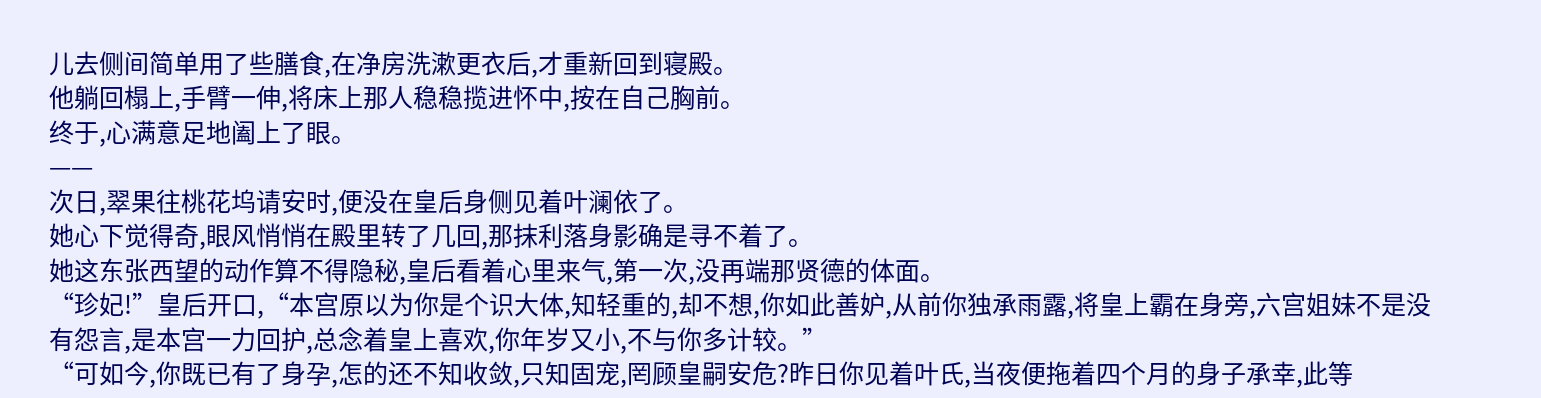儿去侧间简单用了些膳食,在净房洗漱更衣后,才重新回到寝殿。
他躺回榻上,手臂一伸,将床上那人稳稳揽进怀中,按在自己胸前。
终于,心满意足地阖上了眼。
——
次日,翠果往桃花坞请安时,便没在皇后身侧见着叶澜依了。
她心下觉得奇,眼风悄悄在殿里转了几回,那抹利落身影确是寻不着了。
她这东张西望的动作算不得隐秘,皇后看着心里来气,第一次,没再端那贤德的体面。
“珍妃!”皇后开口,“本宫原以为你是个识大体,知轻重的,却不想,你如此善妒,从前你独承雨露,将皇上霸在身旁,六宫姐妹不是没有怨言,是本宫一力回护,总念着皇上喜欢,你年岁又小,不与你多计较。”
“可如今,你既已有了身孕,怎的还不知收敛,只知固宠,罔顾皇嗣安危?昨日你见着叶氏,当夜便拖着四个月的身子承幸,此等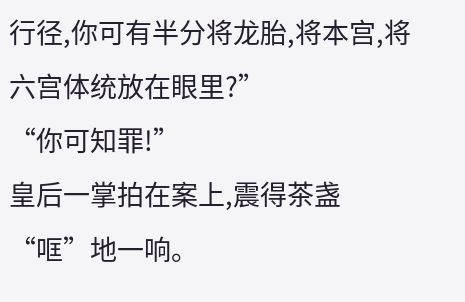行径,你可有半分将龙胎,将本宫,将六宫体统放在眼里?”
“你可知罪!”
皇后一掌拍在案上,震得茶盏“哐”地一响。